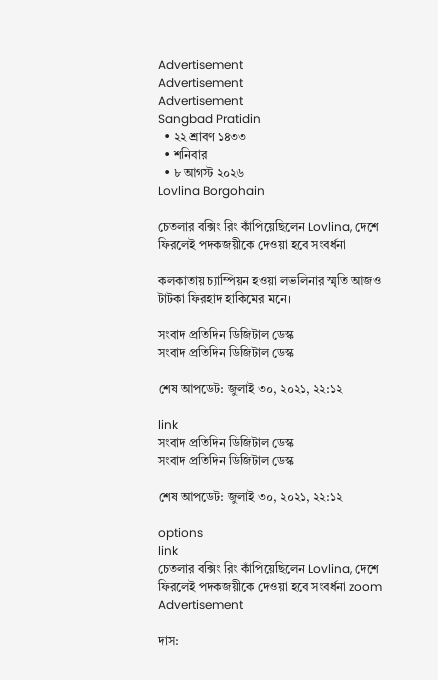Advertisement
Advertisement
Advertisement
Sangbad Pratidin
  • ২২ শ্রাবণ ১৪৩৩
  • শনিবার
  • ৮ আগস্ট ২০২৬
Lovlina Borgohain

চেতলার বক্সিং রিং কাঁপিয়েছিলেন Lovlina, দেশে ফিরলেই পদকজয়ীকে দেওয়া হবে সংবর্ধনা

কলকাতায় চ্যাম্পিয়ন হওয়া লভলিনার স্মৃতি আজও টাটকা ফিরহাদ হাকিমের মনে।

সংবাদ প্রতিদিন ডিজিটাল ডেস্ক
সংবাদ প্রতিদিন ডিজিটাল ডেস্ক

শেষ আপডেট: জুলাই ৩০, ২০২১, ২২:১২

link
সংবাদ প্রতিদিন ডিজিটাল ডেস্ক
সংবাদ প্রতিদিন ডিজিটাল ডেস্ক

শেষ আপডেট: জুলাই ৩০, ২০২১, ২২:১২

options
link
চেতলার বক্সিং রিং কাঁপিয়েছিলেন Lovlina, দেশে ফিরলেই পদকজয়ীকে দেওয়া হবে সংবর্ধনা zoom
Advertisement

দাস: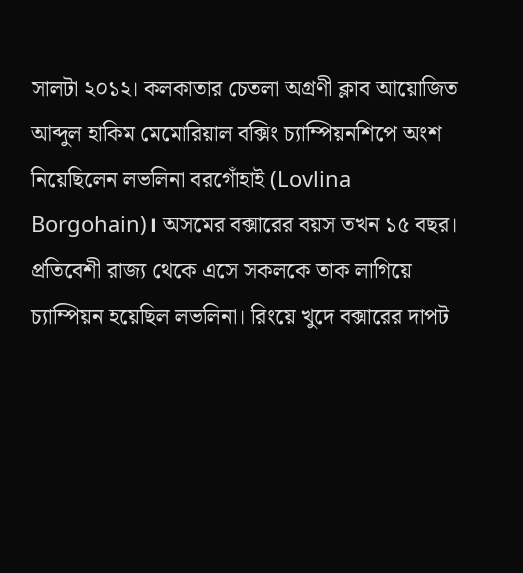সালটা ২০১২। কলকাতার চেতলা অগ্রণী ক্লাব আয়োজিত আব্দুল হাকিম মেমোরিয়াল বক্সিং চ্যাম্পিয়নশিপে অংশ নিয়েছিলেন লভলিনা বরগোঁহাই (Lovlina Borgohain)। অসমের বক্সারের বয়স তখন ১৫ বছর। প্রতিবেশী রাজ্য থেকে এসে সকলকে তাক লাগিয়ে চ্যাম্পিয়ন হয়েছিল লভলিনা। রিংয়ে খুদে বক্সারের দাপট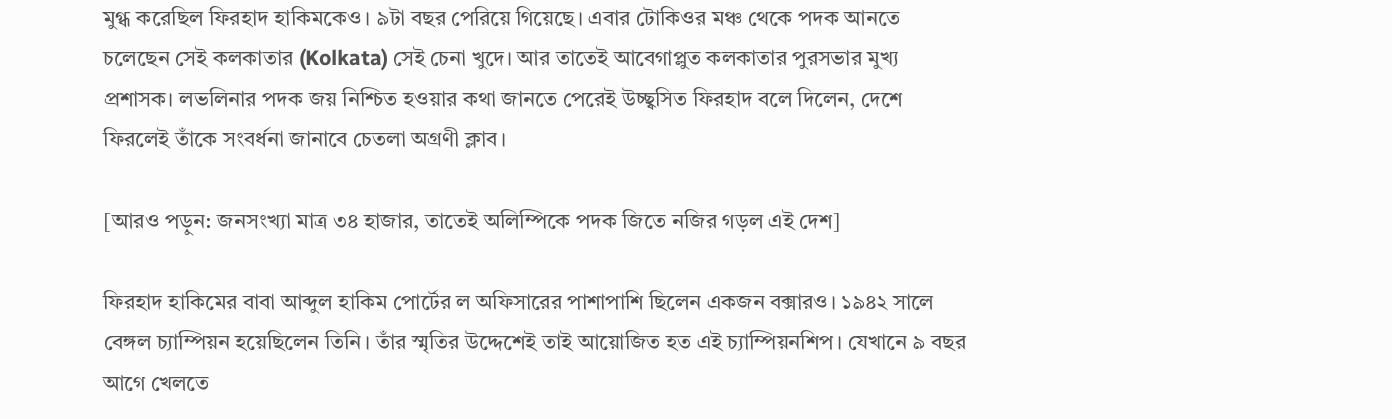মুগ্ধ করেছিল ফিরহাদ হাকিমকেও। ৯টা বছর পেরিয়ে গিয়েছে। এবার টোকিওর মঞ্চ থেকে পদক আনতে চলেছেন সেই কলকাতার (Kolkata) সেই চেনা খুদে। আর তাতেই আবেগাপ্লুত কলকাতার পুরসভার মুখ্য প্রশাসক। লভলিনার পদক জয় নিশ্চিত হওয়ার কথা জানতে পেরেই উচ্ছ্বসিত ফিরহাদ বলে দিলেন, দেশে ফিরলেই তাঁকে সংবর্ধনা জানাবে চেতলা অগ্রণী ক্লাব।

[আরও পড়ুন: জনসংখ্যা মাত্র ৩৪ হাজার, তাতেই অলিম্পিকে পদক জিতে নজির গড়ল এই দেশ]

ফিরহাদ হাকিমের বাবা আব্দুল হাকিম পোর্টের ল অফিসারের পাশাপাশি ছিলেন একজন বক্সারও। ১৯৪২ সালে বেঙ্গল চ্যাম্পিয়ন হয়েছিলেন তিনি। তাঁর স্মৃতির উদ্দেশেই তাই আয়োজিত হত এই চ্যাম্পিয়নশিপ। যেখানে ৯ বছর আগে খেলতে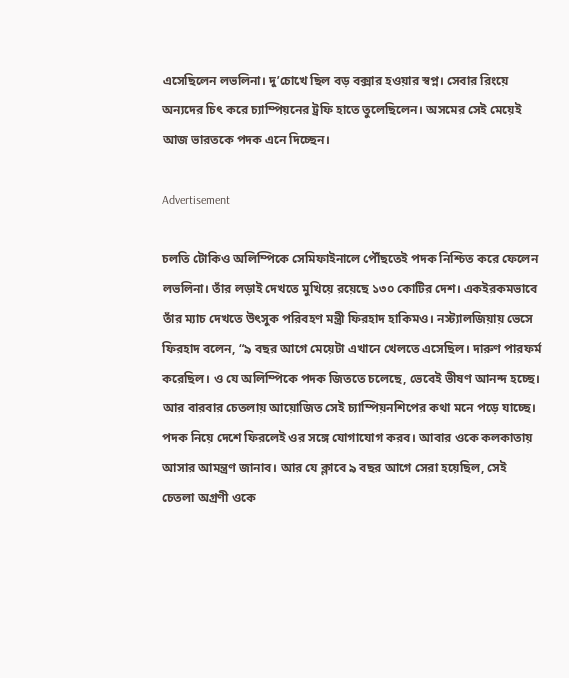এসেছিলেন লভলিনা। দু’চোখে ছিল বড় বক্সার হওয়ার স্বপ্ন। সেবার রিংয়ে অন্যদের চিৎ করে চ্যাম্পিয়নের ট্রফি হাতে তুলেছিলেন। অসমের সেই মেয়েই আজ ভারতকে পদক এনে দিচ্ছেন।

Advertisement

চলতি টোকিও অলিম্পিকে সেমিফাইনালে পৌঁছতেই পদক নিশ্চিত করে ফেলেন লভলিনা। তাঁর লড়াই দেখতে মুখিয়ে রয়েছে ১৩০ কোটির দেশ। একইরকমভাবে তাঁর ম্যাচ দেখতে উৎসুক পরিবহণ মন্ত্রী ফিরহাদ হাকিমও। নস্ট্যালজিয়ায় ভেসে ফিরহাদ বলেন, “৯ বছর আগে মেয়েটা এখানে খেলতে এসেছিল। দারুণ পারফর্ম করেছিল। ও যে অলিম্পিকে পদক জিততে চলেছে, ভেবেই ভীষণ আনন্দ হচ্ছে। আর বারবার চেতলায় আয়োজিত সেই চ্যাম্পিয়নশিপের কথা মনে পড়ে যাচ্ছে। পদক নিয়ে দেশে ফিরলেই ওর সঙ্গে যোগাযোগ করব। আবার ওকে কলকাতায় আসার আমন্ত্রণ জানাব। আর যে ক্লাবে ৯ বছর আগে সেরা হয়েছিল, সেই চেতলা অগ্রণী ওকে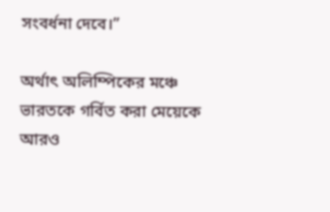সংবর্ধনা দেবে।”

অর্থাৎ অলিম্পিকের মঞ্চে ভারতকে গর্বিত করা মেয়েকে আরও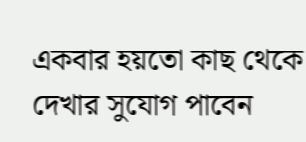একবার হয়তো কাছ থেকে দেখার সুযোগ পাবেন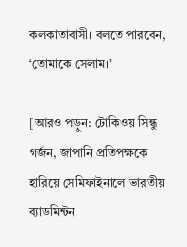কলকাতাবাসী। বলতে পারবেন, ‘তোমাকে সেলাম।’

[আরও পড়ুন: টোকিওয় সিন্ধু গর্জন, জাপানি প্রতিপক্ষকে হারিয়ে সেমিফাইনালে ভারতীয় ব্যাডমিন্টন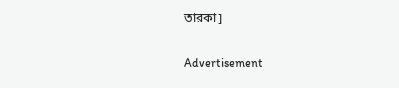তারকা]

Advertisement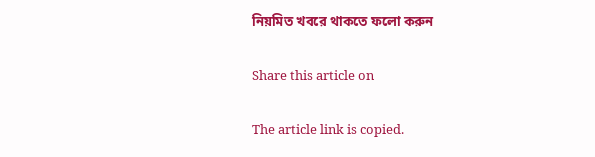নিয়মিত খবরে থাকতে ফলো করুন

Share this article on

The article link is copied.